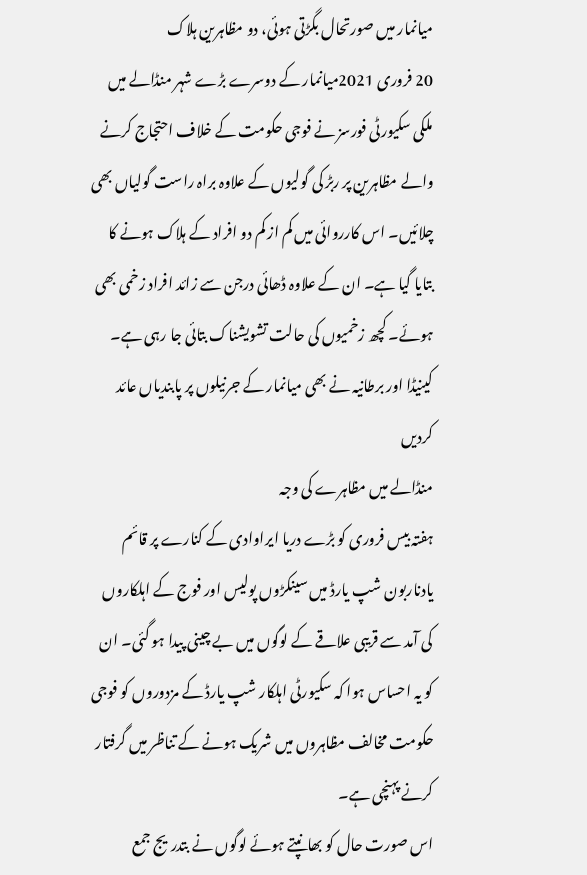میانمار میں صورتحال بگڑتی ہوئی، دو مظاہرین ہلاک
20 فروری 2021میانمار کے دوسرے بڑے شہر منڈالے میں ملکی سکیورٹی فورسز نے فوجی حکومت کے خلاف احتجاج کرنے والے مظاہرین پر ربڑ کی گولیوں کے علاوہ براہ راست گولیاں بھی چلائیں۔ اس کارروائی میں کم از کم دو افراد کے ہلاک ہونے کا بتایا گیا ہے۔ ان کے علاوہ ڈھائی درجن سے زائد افراد زخمی بھی ہوئے۔ کچھ زخمیوں کی حالت تشویشناک بتائی جا رہی ہے۔
کینیڈا اور برطانیہ نے بھی میانمار کے جرنیلوں پر پابندیاں عائد کردیں
منڈالے میں مظاہرے کی وجہ
ہفتہ بیس فروری کو بڑے دریا ایراوادی کے کنارے پر قائم یادناربون شپ یارڈ میں سینکڑوں پولیس اور فوج کے اہلکاروں کی آمد سے قریبی علاقے کے لوگوں میں بے چینی پیدا ہو گئی۔ ان کو یہ احساس ہوا کہ سکیورٹی اہلکار شپ یارڈ کے مزدوروں کو فوجی حکومت مخالف مظاہروں میں شریک ہونے کے تناظر میں گرفتار کرنے پہنچی ہے۔
اس صورت حال کو بھانپتے ہوئے لوگوں نے بتدریج جمع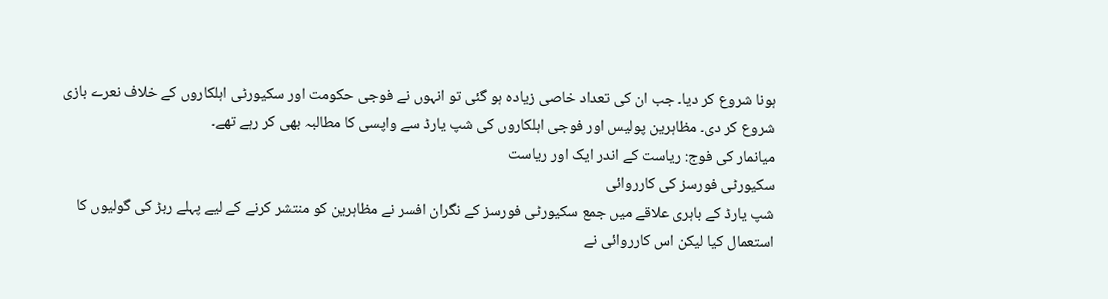ہونا شروع کر دیا۔ جب ان کی تعداد خاصی زیادہ ہو گئی تو انہوں نے فوجی حکومت اور سکیورٹی اہلکاروں کے خلاف نعرے بازی شروع کر دی۔ مظاہرین پولیس اور فوجی اہلکاروں کی شپ یارڈ سے واپسی کا مطالبہ بھی کر رہے تھے۔
میانمار کی فوج: ریاست کے اندر ایک اور ریاست
سکیورٹی فورسز کی کارروائی
شپ یارڈ کے باہری علاقے میں جمع سکیورٹی فورسز کے نگران افسر نے مظاہرین کو منتشر کرنے کے لیے پہلے ربڑ کی گولیوں کا استعمال کیا لیکن اس کارروائی نے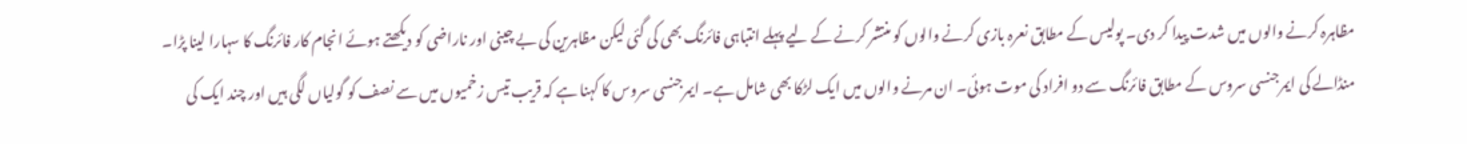مظاہرہ کرنے والوں میں شدت پیدا کر دی۔ پولیس کے مطابق نعرہ بازی کرنے والوں کو منتشر کرنے کے لیے پہلے انتباہی فائرنگ بھی کی گئی لیکن مظاہرین کی بے چینی اور ناراضی کو دیکھتے ہوئے انجام کار فائرنگ کا سہارا لینا پڑا۔
منڈالے کی ایمرجنسی سروس کے مطابق فائرنگ سے دو افراد کی موت ہوئی۔ ان مرنے والوں میں ایک لڑکا بھی شامل ہے۔ ایمرجنسی سروس کا کہنا ہے کہ قریب تیس زخمیوں میں سے نصف کو گولیاں لگی ہیں اور چند ایک کی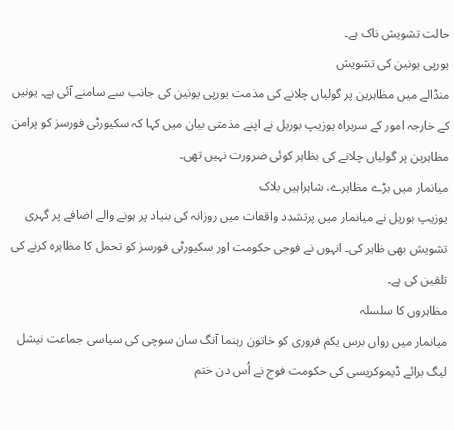حالت تشویش ناک ہے۔
یورپی یونین کی تشویش
منڈالے میں مظاہرین پر گولیاں چلانے کی مذمت یورپی یونین کی جانب سے سامنے آئی ہے۔ یونیں کے خارجہ امور کے سربراہ یوزیپ بوریل نے اپنے مذمتی بیان میں کہا کہ سکیورٹی فورسز کو پرامن مطاہرین پر گولیاں چلانے کی بظاہر کوئی ضرورت نہیں تھی۔
میانمار میں بڑے مظاہرے، شاہراہیں بلاک
یوزیپ بوریل نے میانمار میں پرتشدد واقعات میں روزانہ کی بنیاد پر ہونے والے اضافے پر گہری تشویش بھی ظاہر کی۔ انہوں نے فوجی حکومت اور سکیورٹی فورسز کو تحمل کا مظاہرہ کرنے کی تلقین کی ہے۔
مظاہروں کا سلسلہ
میانمار میں رواں برس یکم فروری کو خاتون رہنما آنگ سان سوچی کی سیاسی جماعت نیشل لیگ برائے ڈیموکریسی کی حکومت فوج نے اُس دن ختم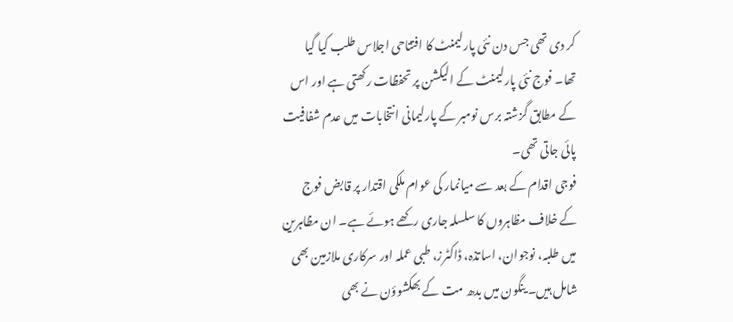کر دی تھی جس دن نئی پارلیمنٹ کا افتتاحی اجلاس طلب کیا گیا تھا۔ فوج نئی پارلیمنٹ کے الیکشن پر تحفظات رکھتی ہے اور اس کے مطابق گزشتہ برس نومبر کے پارلیمانی انتخابات میں عدم شفافیت پائی جاتی تھی۔
فوجی اقدام کے بعد سے میانمار کی عوام ملکی اقتدار پر قابض فوج کے خلاف مظاہروں کا سلسلہ جاری رکھے ہوئے ہے۔ ان مظاہرین میں طلبہ، نوجوان، اساتذہ، ڈاکٹرز، طبی عملہ اور سرکاری ملازمین بھی شامل ہیں۔ ینگون میں بدھ مت کے بھکشوؤن نے بھی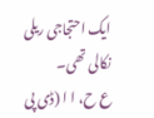ایک احتجاجی ریلی نکالی تھی۔
ع ح، ا ا (ڈی پی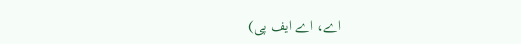اے، اے ایف پی)